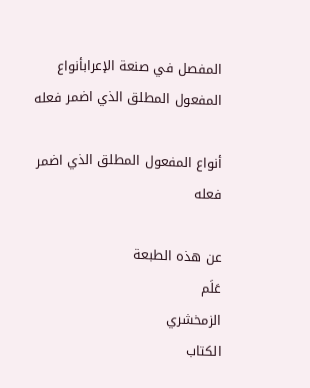المفصل في صنعة الإعرابأنواع المفعول المطلق الذي اضمر فعله

أنواع المفعول المطلق الذي اضمر فعله

عن هذه الطبعة
عَلَم
الزمخشري
الكتاب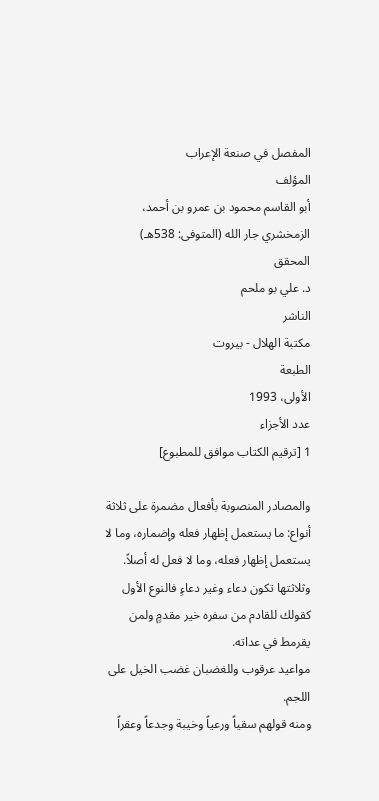المفصل في صنعة الإعراب
المؤلف
أبو القاسم محمود بن عمرو بن أحمد، الزمخشري جار الله (المتوفى: 538هـ)
المحقق
د. علي بو ملحم
الناشر
مكتبة الهلال - بيروت
الطبعة
الأولى، 1993
عدد الأجزاء
1 [ترقيم الكتاب موافق للمطبوع]

والمصادر المنصوبة بأفعال مضمرة على ثلاثة أنواع: ما يستعمل إظهار فعله وإضماره، وما لا يستعمل إظهار فعله، وما لا فعل له أصلاً.
وثلاثتها تكون دعاء وغير دعاءٍ فالنوع الأول كقولك للقادم من سفره خير مقدمٍ ولمن يقرمط في عداته.
مواعيد عرقوب وللغضبان غضب الخيل على اللجم.
ومنه قولهم سقياً ورعياً وخيبة وجدعاً وعقراً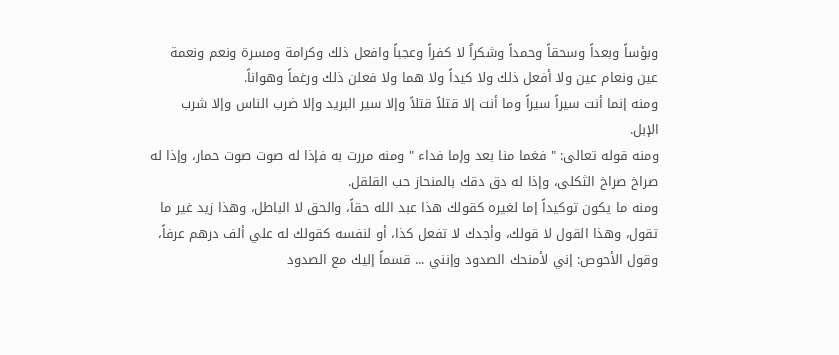وبؤساً وبعداً وسحقاً وحمداً وشكراُ لا كفراً وعجباً وافعل ذلك وكرامة ومسرة ونعم ونعمة عين ونعام عين ولا أفعل ذلك ولا كيداً ولا هما ولا فعلن ذلك ورغماً وهواناً.
ومنه إنما أنت سيراً سيراً وما أنت إلا قتلاً قتلاً وإلا سير البريد وإلا ضرب الناس وإلا شرب الإبل.
ومنه قوله تعالى: " فغما منا بعد وإما فداء " ومنه مررت به فإذا له صوت صوت حمار، وإذا له صراخ صراخ الثكلى، وإذا له دق دقك بالمنحاز حب القلقل.
ومنه ما يكون توكيداً إما لغيره كقولك هذا عبد الله حقاً، والحق لا الباطل، وهذا زيد غير ما تقول، وهذا القول لا قولك، وأجدك لا تفعل كذا، أو لنفسه كقولك له علي ألف درهم عرفاً، وقول الأحوص: إني لأمنحك الصدود وإنني ... قسماً إليك مع الصدود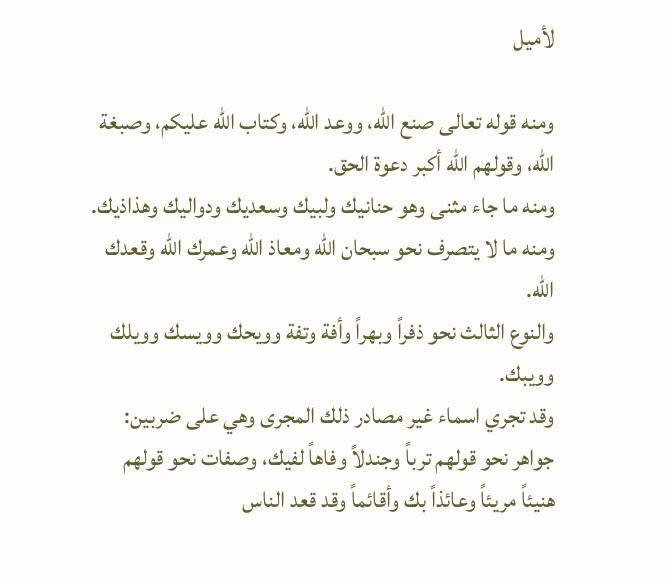لأميل

ومنه قوله تعالى صنع الله، ووعد الله، وكتاب الله عليكم، وصبغة الله، وقولهم الله أكبر دعوة الحق.
ومنه ما جاء مثنى وهو حنانيك ولبيك وسعديك ودواليك وهذاذيك.
ومنه ما لا يتصرف نحو سبحان الله ومعاذ الله وعمرك الله وقعدك الله.
والنوع الثالث نحو ذفراً وبهراً وأفة وتفة وويحك وويسك وويلك وويبك.
وقد تجري اسماء غير مصادر ذلك المجرى وهي على ضربين: جواهر نحو قولهم ترباً وجندلاً وفاهاً لفيك، وصفات نحو قولهم هنيئاً مريئاً وعائذاً بك وأقائماً وقد قعد الناس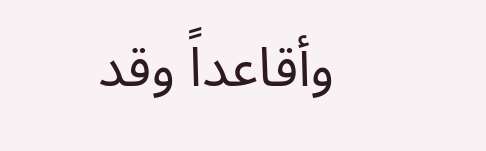وأقاعداً وقد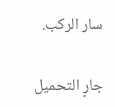سار الركب.

جارٍ التحميل